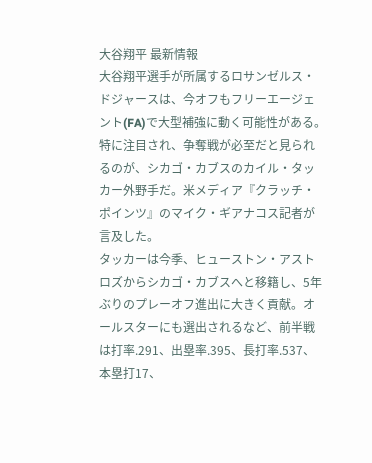大谷翔平 最新情報
大谷翔平選手が所属するロサンゼルス・ドジャースは、今オフもフリーエージェント(FA)で大型補強に動く可能性がある。特に注目され、争奪戦が必至だと見られるのが、シカゴ・カブスのカイル・タッカー外野手だ。米メディア『クラッチ・ポインツ』のマイク・ギアナコス記者が言及した。
タッカーは今季、ヒューストン・アストロズからシカゴ・カブスへと移籍し、5年ぶりのプレーオフ進出に大きく貢献。オールスターにも選出されるなど、前半戦は打率.291、出塁率.395、長打率.537、本塁打17、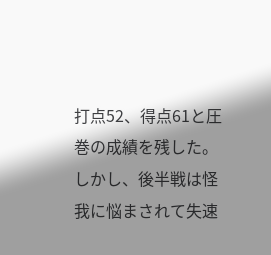打点52、得点61と圧巻の成績を残した。
しかし、後半戦は怪我に悩まされて失速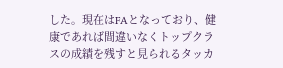した。現在はFAとなっており、健康であれば間違いなくトップクラスの成績を残すと見られるタッカ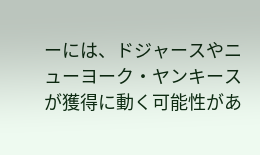ーには、ドジャースやニューヨーク・ヤンキースが獲得に動く可能性があ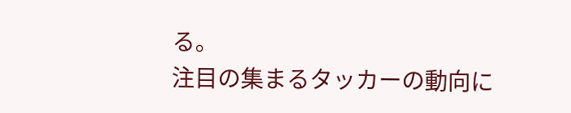る。
注目の集まるタッカーの動向に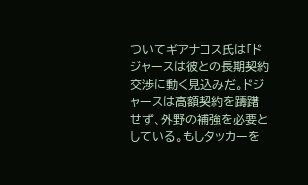ついてギアナコス氏は「ドジャースは彼との長期契約交渉に動く見込みだ。ドジャースは高額契約を躊躇せず、外野の補強を必要としている。もしタッカーを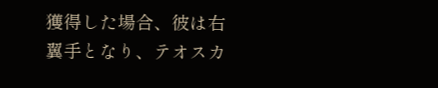獲得した場合、彼は右翼手となり、テオスカ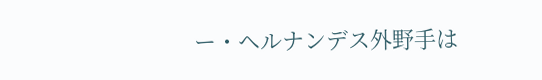ー・ヘルナンデス外野手は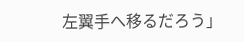左翼手へ移るだろう」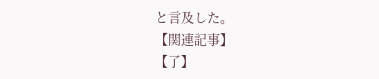と言及した。
【関連記事】
【了】